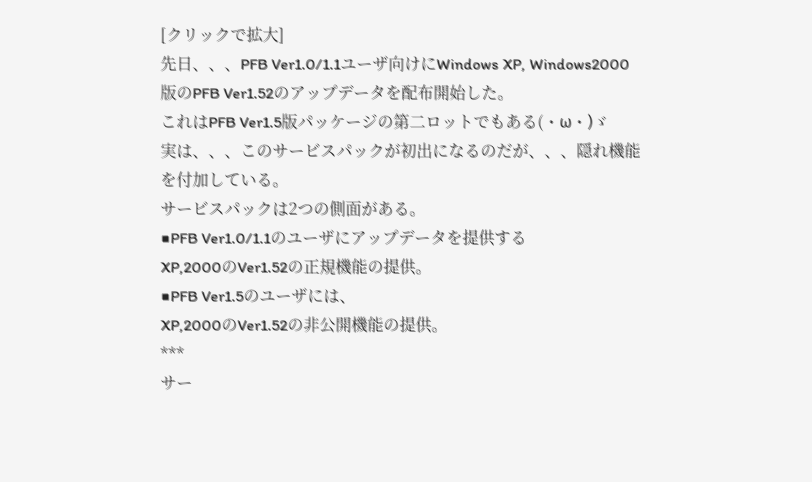[クリックで拡大]
先日、、、PFB Ver1.0/1.1ユーザ向けにWindows XP, Windows2000版のPFB Ver1.52のアップデータを配布開始した。
これはPFB Ver1.5版パッケージの第二ロットでもある(・ω・)ゞ
実は、、、このサービスパックが初出になるのだが、、、隠れ機能を付加している。
サービスパックは2つの側面がある。
■PFB Ver1.0/1.1のユーザにアップデータを提供する
XP,2000のVer1.52の正規機能の提供。
■PFB Ver1.5のユーザには、
XP,2000のVer1.52の非公開機能の提供。
***
サー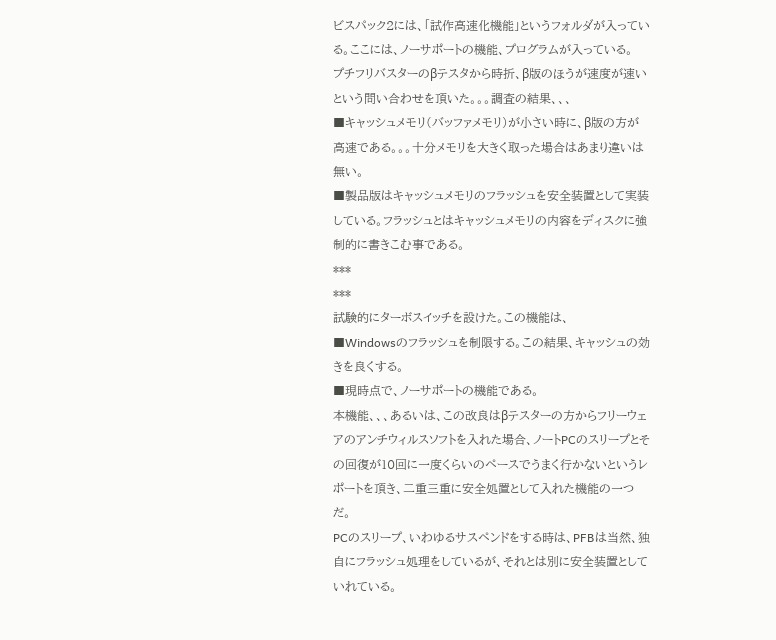ビスパック2には、「試作高速化機能」というフォルダが入っている。ここには、ノーサポートの機能、プログラムが入っている。
プチフリバスターのβテスタから時折、β版のほうが速度が速いという問い合わせを頂いた。。。調査の結果、、、
■キャッシュメモリ(バッファメモリ)が小さい時に、β版の方が高速である。。。十分メモリを大きく取った場合はあまり違いは無い。
■製品版はキャッシュメモリのフラッシュを安全装置として実装している。フラッシュとはキャッシュメモリの内容をディスクに強制的に書きこむ事である。
***
***
試験的にターボスイッチを設けた。この機能は、
■Windowsのフラッシュを制限する。この結果、キャッシュの効きを良くする。
■現時点で、ノーサポートの機能である。
本機能、、、あるいは、この改良はβテスターの方からフリーウェアのアンチウィルスソフトを入れた場合、ノートPCのスリープとその回復が10回に一度くらいのペースでうまく行かないというレポートを頂き、二重三重に安全処置として入れた機能の一つだ。
PCのスリープ、いわゆるサスペンドをする時は、PFBは当然、独自にフラッシュ処理をしているが、それとは別に安全装置としていれている。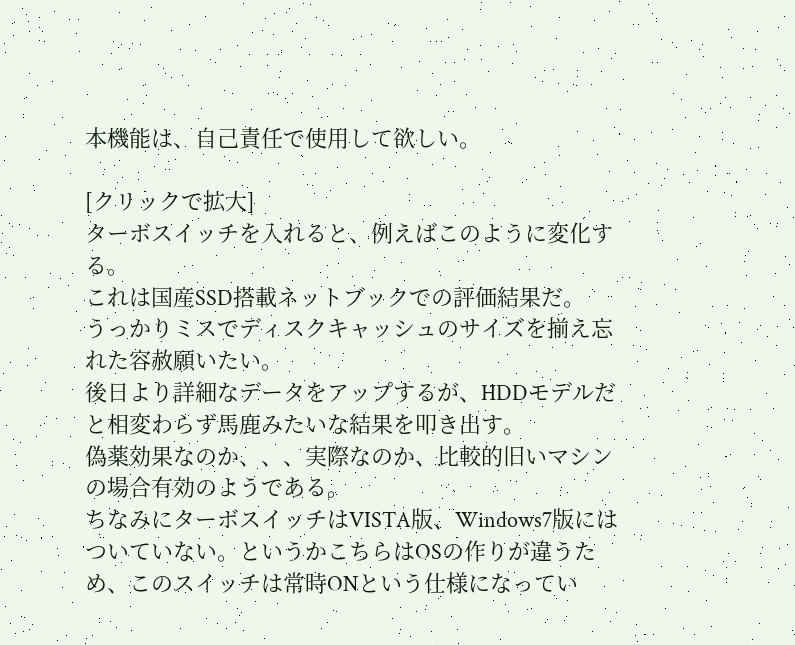本機能は、自己責任で使用して欲しい。

[クリックで拡大]
ターボスイッチを入れると、例えばこのように変化する。
これは国産SSD搭載ネットブックでの評価結果だ。
うっかりミスでディスクキャッシュのサイズを揃え忘れた容赦願いたい。
後日より詳細なデータをアップするが、HDDモデルだと相変わらず馬鹿みたいな結果を叩き出す。
偽薬効果なのか、、、実際なのか、比較的旧いマシンの場合有効のようである。
ちなみにターボスイッチはVISTA版、Windows7版にはついていない。というかこちらはOSの作りが違うため、このスイッチは常時ONという仕様になってい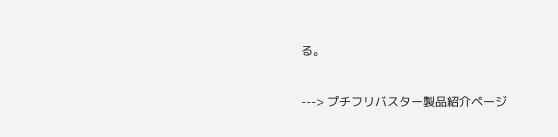る。

---> プチフリバスター製品紹介ページ